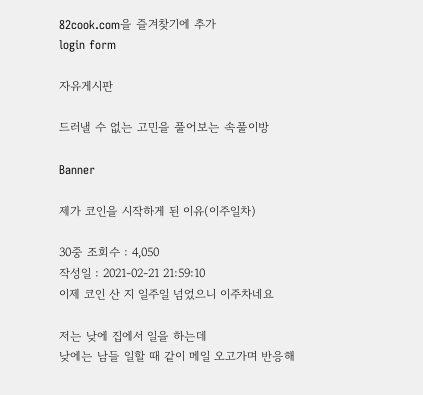82cook.com을 즐겨찾기에 추가
login form

자유게시판

드러낼 수 없는 고민을 풀어보는 속풀이방

Banner

제가 코인을 시작하게 된 이유(이주일차)

30중 조회수 : 4,050
작성일 : 2021-02-21 21:59:10
이제 코인 산 지 일주일 넘었으니 이주차네요

저는 낮에 집에서 일을 하는데
낮에는 남들 일할 때 같이 메일 오고가며 반응해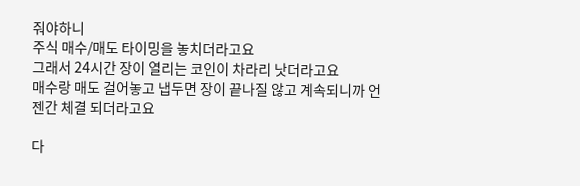줘야하니
주식 매수/매도 타이밍을 놓치더라고요
그래서 24시간 장이 열리는 코인이 차라리 낫더라고요
매수랑 매도 걸어놓고 냅두면 장이 끝나질 않고 계속되니까 언젠간 체결 되더라고요

다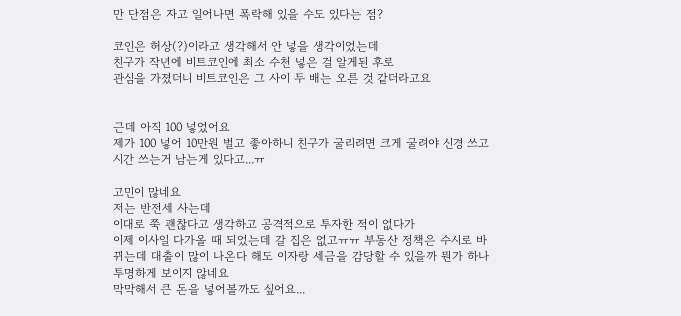만 단점은 자고 일어나면 폭락해 있을 수도 있다는 점?

코인은 허상(?)이라고 생각해서 안 넣을 생각이었는데
친구가 작년에 비트코인에 최소 수천 넣은 걸 알게된 후로
관심을 가졌더니 비트코인은 그 사이 두 배는 오른 것 같더라고요


근데 아직 100 넣었어요
제가 100 넣어 10만원 벌고 좋아하니 친구가 굴리려면 크게 굴려야 신경 쓰고 시간 쓰는거 남는게 있다고...ㅠ

고민이 많네요
저는 반전세 사는데
이대로 쭉 괜찮다고 생각하고 공격적으로 투자한 적이 없다가
이제 이사일 다가올 때 되었는데 갈 집은 없고ㅠㅠ 부동산 정책은 수시로 바뀌는데 대출이 많이 나온다 해도 이자랑 세금을 감당할 수 있을까 뭔가 하나 투명하게 보이지 않네요
막막해서 큰 돈을 넣어볼까도 싶어요...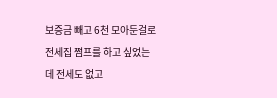보증금 빼고 6천 모아둔걸로 전세집 쩜프를 하고 싶었는데 전세도 없고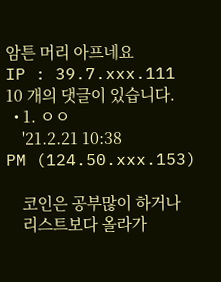암튼 머리 아프네요
IP : 39.7.xxx.111
10 개의 댓글이 있습니다.
  • 1. ㅇㅇ
    '21.2.21 10:38 PM (124.50.xxx.153)

    코인은 공부많이 하거나
    리스트보다 올라가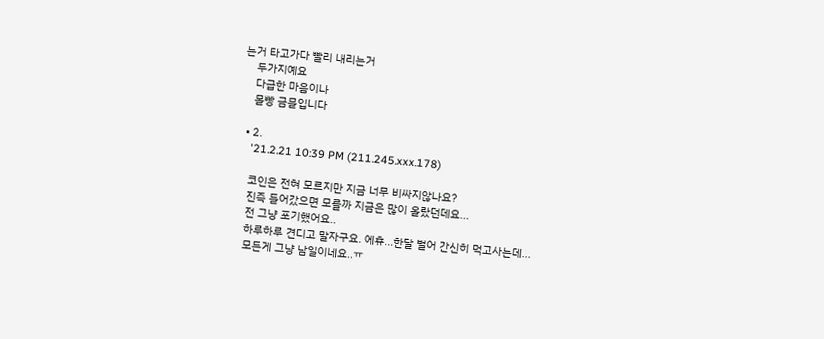는거 타고가다 빨리 내리는거
    두가지예요
    다급한 마음이나
    몰빵 금믈입니다

  • 2.
    '21.2.21 10:39 PM (211.245.xxx.178)

    코인은 전혀 모르지만 지금 너무 비싸지않나요?
    진즉 들어갔으면 모를까 지금은 많이 올랐던데요...
    전 그냥 포기했어요..
    하루하루 견디고 말자구요. 에휴...한달 벌어 간신히 먹고사는데...
    모든게 그냥 남일이네요..ㅠ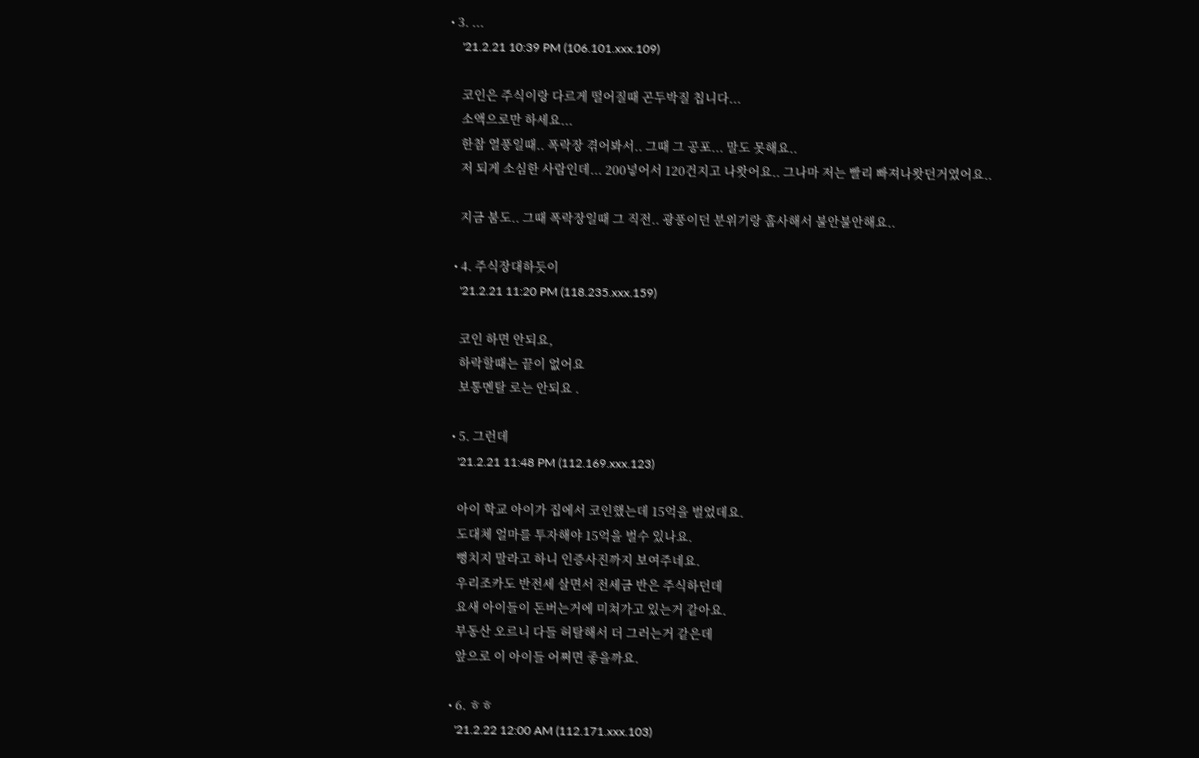• 3. ...
    '21.2.21 10:39 PM (106.101.xxx.109)

    코인은 주식이랑 다르게 떨어질때 곤두박질 칩니다...
    소액으로만 하세요...
    한참 열풍일때.. 폭락장 겪어봐서.. 그때 그 공포... 말도 못해요..
    저 되게 소심한 사람인데... 200넣어서 120건지고 나왓어요.. 그나마 저는 빨리 빠져나왓던거였어요..

    지금 붐도.. 그때 폭락장일때 그 직전.. 광풍이던 분위기랑 훕사해서 불안불안해요..

  • 4. 주식장대하듯이
    '21.2.21 11:20 PM (118.235.xxx.159)

    코인 하면 안되요,
    하락할때는 끝이 없어요
    보통멘탈 로는 안되요 .

  • 5. 그런데
    '21.2.21 11:48 PM (112.169.xxx.123)

    아이 학교 아이가 집에서 코인했는데 15억을 벌었데요.
    도대체 얼마를 투자해야 15억을 벌수 있나요.
    뻥치지 말라고 하니 인증사진까지 보여주네요.
    우리조카도 반전세 살면서 전세금 반은 주식하던데
    요새 아이들이 돈버는거에 미쳐가고 있는거 같아요.
    부동산 오르니 다들 허탈해서 더 그러는거 같은데
    앞으로 이 아이들 어쩌면 좋을까요.

  • 6. ㅎㅎ
    '21.2.22 12:00 AM (112.171.xxx.103)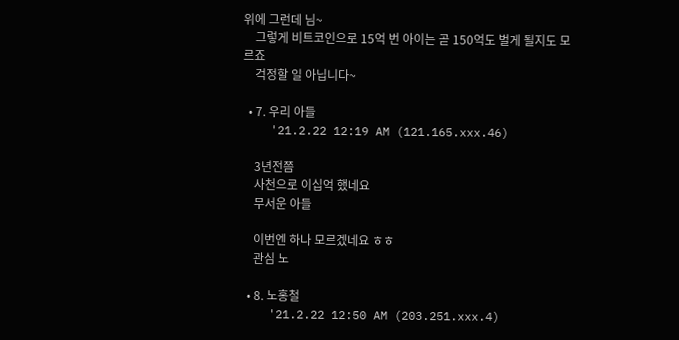위에 그런데 님~
    그렇게 비트코인으로 15억 번 아이는 곧 150억도 벌게 될지도 모르죠
    걱정할 일 아닙니다~

  • 7. 우리 아들
    '21.2.22 12:19 AM (121.165.xxx.46)

    3년전쯤
    사천으로 이십억 했네요
    무서운 아들

    이번엔 하나 모르겠네요 ㅎㅎ
    관심 노

  • 8. 노홍철
    '21.2.22 12:50 AM (203.251.xxx.4)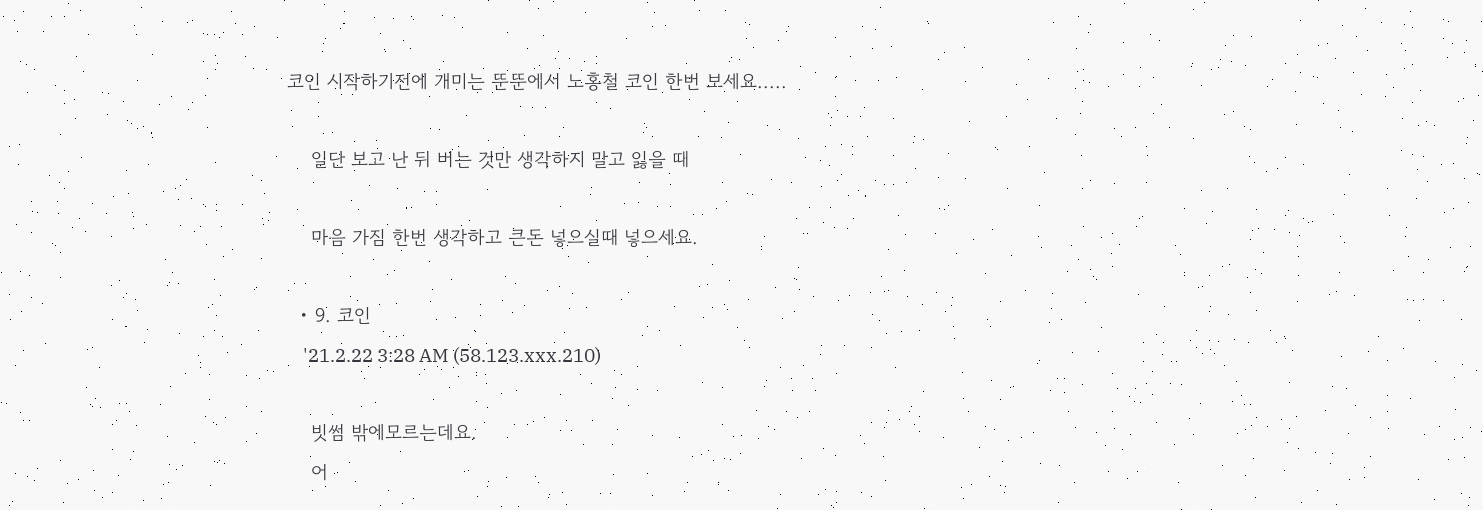코인 시작하기전에 개미는 뚠뚠에서 노홍철 코인 한번 보세요.....

    일단 보고 난 뒤 버는 것만 생각하지 말고 잃을 때

    마음 가짐 한번 생각하고 큰돈 넣으실때 넣으세요.

  • 9. 코인
    '21.2.22 3:28 AM (58.123.xxx.210)

    빗썸 밖에모르는데요.
    어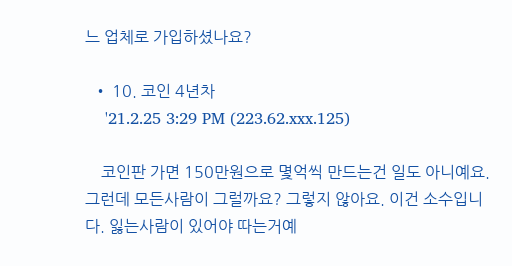느 업체로 가입하셨나요?

  • 10. 코인 4년차
    '21.2.25 3:29 PM (223.62.xxx.125)

    코인판 가면 150만원으로 몇억씩 만드는건 일도 아니예요. 그런데 모든사람이 그럴까요? 그렇지 않아요. 이건 소수입니다. 잃는사람이 있어야 따는거예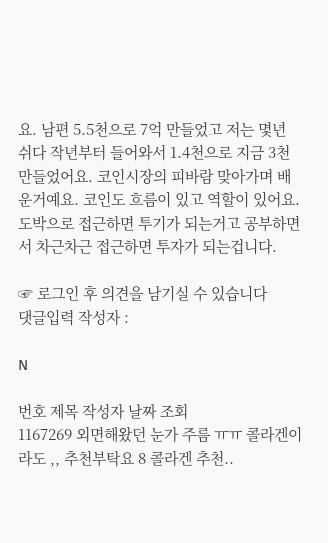요. 남편 5.5천으로 7억 만들었고 저는 몇년 쉬다 작년부터 들어와서 1.4천으로 지금 3천 만들었어요. 코인시장의 피바람 맞아가며 배운거예요. 코인도 흐름이 있고 역할이 있어요. 도박으로 접근하면 투기가 되는거고 공부하면서 차근차근 접근하면 투자가 되는겁니다.

☞ 로그인 후 의견을 남기실 수 있습니다
댓글입력 작성자 :

N

번호 제목 작성자 날짜 조회
1167269 외면해왔던 눈가 주름 ㅠㅠ 콜라겐이라도 ,, 추천부탁요 8 콜라겐 추천..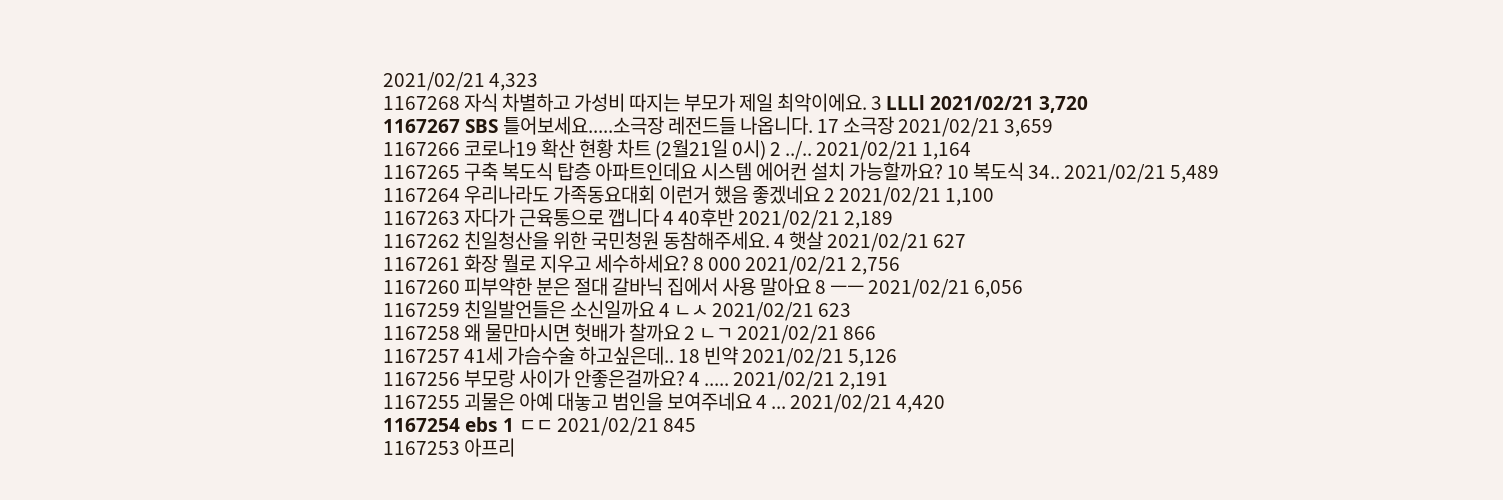2021/02/21 4,323
1167268 자식 차별하고 가성비 따지는 부모가 제일 최악이에요. 3 LLLl 2021/02/21 3,720
1167267 SBS 틀어보세요.....소극장 레전드들 나옵니다. 17 소극장 2021/02/21 3,659
1167266 코로나19 확산 현황 차트 (2월21일 0시) 2 ../.. 2021/02/21 1,164
1167265 구축 복도식 탑층 아파트인데요 시스템 에어컨 설치 가능할까요? 10 복도식 34.. 2021/02/21 5,489
1167264 우리나라도 가족동요대회 이런거 했음 좋겠네요 2 2021/02/21 1,100
1167263 자다가 근육통으로 깹니다 4 40후반 2021/02/21 2,189
1167262 친일청산을 위한 국민청원 동참해주세요. 4 햇살 2021/02/21 627
1167261 화장 뭘로 지우고 세수하세요? 8 000 2021/02/21 2,756
1167260 피부약한 분은 절대 갈바닉 집에서 사용 말아요 8 ㅡㅡ 2021/02/21 6,056
1167259 친일발언들은 소신일까요 4 ㄴㅅ 2021/02/21 623
1167258 왜 물만마시면 헛배가 찰까요 2 ㄴㄱ 2021/02/21 866
1167257 41세 가슴수술 하고싶은데.. 18 빈약 2021/02/21 5,126
1167256 부모랑 사이가 안좋은걸까요? 4 ..... 2021/02/21 2,191
1167255 괴물은 아예 대놓고 범인을 보여주네요 4 ... 2021/02/21 4,420
1167254 ebs 1 ㄷㄷ 2021/02/21 845
1167253 아프리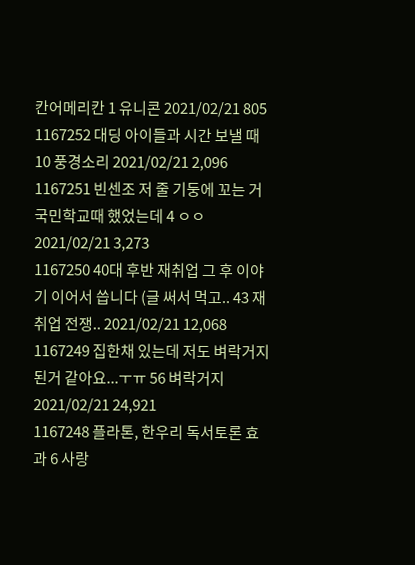칸어메리칸 1 유니콘 2021/02/21 805
1167252 대딩 아이들과 시간 보낼 때 10 풍경소리 2021/02/21 2,096
1167251 빈센조 저 줄 기둥에 꼬는 거 국민학교때 했었는데 4 ㅇㅇ 2021/02/21 3,273
1167250 40대 후반 재취업 그 후 이야기 이어서 씁니다 (글 써서 먹고.. 43 재취업 전쟁.. 2021/02/21 12,068
1167249 집한채 있는데 저도 벼락거지 된거 같아요...ㅜㅠ 56 벼락거지 2021/02/21 24,921
1167248 플라톤, 한우리 독서토론 효과 6 사랑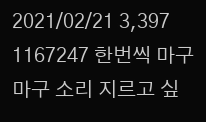2021/02/21 3,397
1167247 한번씩 마구마구 소리 지르고 싶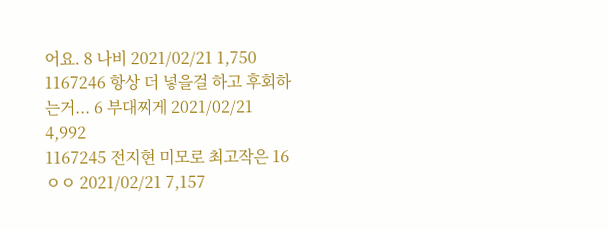어요. 8 나비 2021/02/21 1,750
1167246 항상 더 넣을걸 하고 후회하는거... 6 부대찌게 2021/02/21 4,992
1167245 전지현 미모로 최고작은 16 ㅇㅇ 2021/02/21 7,157